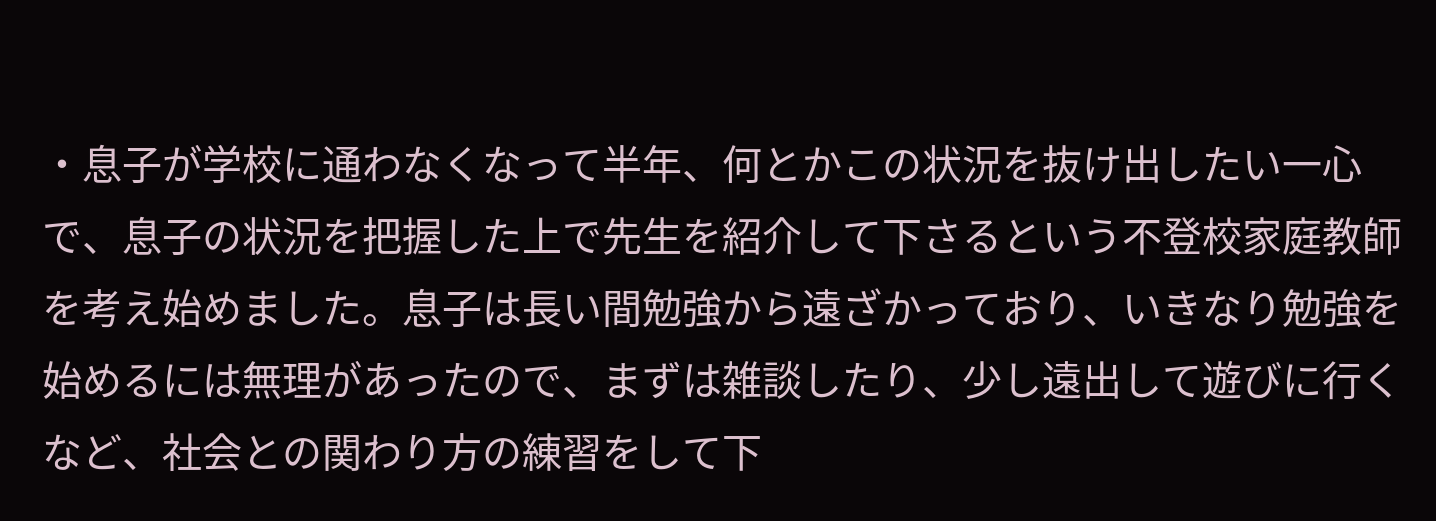・息子が学校に通わなくなって半年、何とかこの状況を抜け出したい一心で、息子の状況を把握した上で先生を紹介して下さるという不登校家庭教師を考え始めました。息子は長い間勉強から遠ざかっており、いきなり勉強を始めるには無理があったので、まずは雑談したり、少し遠出して遊びに行くなど、社会との関わり方の練習をして下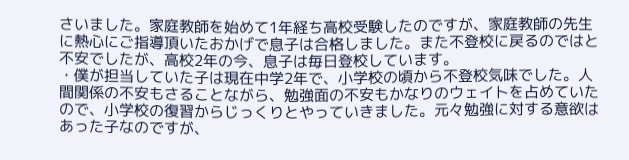さいました。家庭教師を始めて1年経ち高校受験したのですが、家庭教師の先生に熱心にご指導頂いたおかげで息子は合格しました。また不登校に戻るのではと不安でしたが、高校2年の今、息子は毎日登校しています。
・僕が担当していた子は現在中学2年で、小学校の頃から不登校気味でした。人間関係の不安もさることながら、勉強面の不安もかなりのウェイトを占めていたので、小学校の復習からじっくりとやっていきました。元々勉強に対する意欲はあった子なのですが、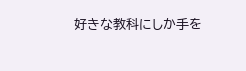好きな教科にしか手を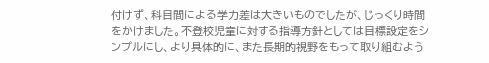付けず、科目間による学力差は大きいものでしたが、じっくり時間をかけました。不登校児童に対する指導方針としては目標設定をシンプルにし、より具体的に、また長期的視野をもって取り組むよう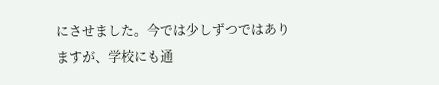にさせました。今では少しずつではありますが、学校にも通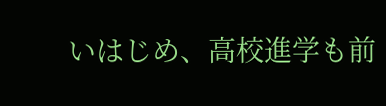いはじめ、高校進学も前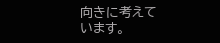向きに考えています。